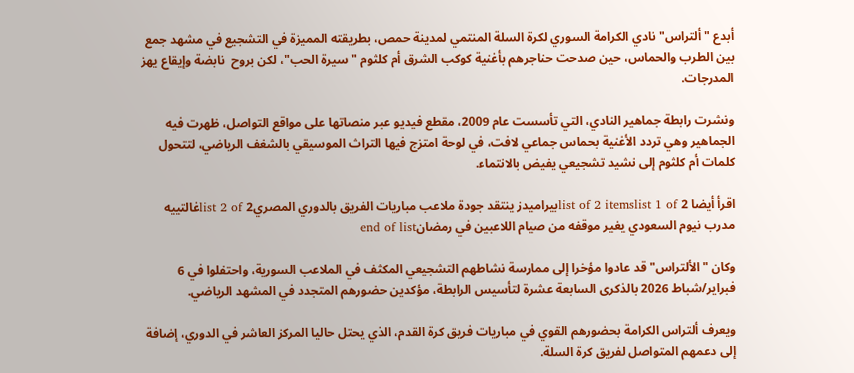أبدع "ألتراس" نادي الكرامة السوري لكرة السلة المنتمي لمدينة حمص، بطريقته المميزة في التشجيع في مشهد جمع بين الطرب والحماس، حين صدحت حناجرهم بأغنية كوكب الشرق أم كلثوم "سيرة الحب"، لكن بروح  نابضة وإيقاع يهز المدرجات.

ونشرت رابطة جماهير النادي، التي تأسست عام 2009، مقطع فيديو عبر منصاتها على مواقع التواصل، ظهرت فيه الجماهير وهي تردد الأغنية بحماس جماعي لافت، في لوحة امتزج فيها التراث الموسيقي بالشغف الرياضي، لتتحول كلمات أم كلثوم إلى نشيد تشجيعي يفيض بالانتماء.

اقرأ أيضا list of 2 itemslist 1 of 2بيراميدز ينتقد جودة ملاعب مباريات الفريق بالدوري المصريlist 2 of 2غالتييه مدرب نيوم السعودي يغير موقفه من صيام اللاعبين في رمضانend of list

وكان "الألتراس" قد عادوا مؤخرا إلى ممارسة نشاطهم التشجيعي المكثف في الملاعب السورية، واحتفلوا في 6 فبراير/شباط 2026 بالذكرى السابعة عشرة لتأسيس الرابطة، مؤكدين حضورهم المتجدد في المشهد الرياضي.

ويعرف ألتراس الكرامة بحضورهم القوي في مباريات فريق كرة القدم، الذي يحتل حاليا المركز العاشر في الدوري، إضافة إلى دعمهم المتواصل لفريق كرة السلة.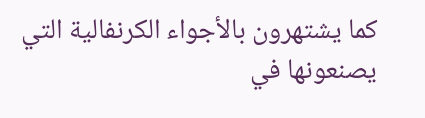كما يشتهرون بالأجواء الكرنفالية التي يصنعونها في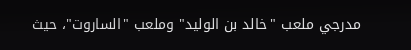مدرجي ملعب "خالد بن الوليد" وملعب "الساروت"، حيث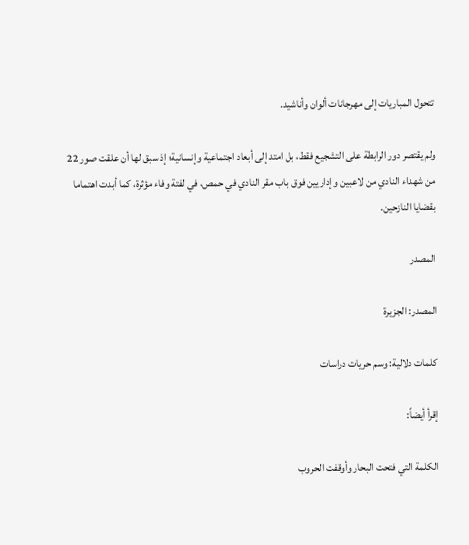تتحول المباريات إلى مهرجانات ألوان وأناشيد.

ولم يقتصر دور الرابطة على التشجيع فقط، بل امتد إلى أبعاد اجتماعية وإنسانية؛ إذ سبق لها أن علقت صور 22 من شهداء النادي من لاعبين وإداريين فوق باب مقر النادي في حمص، في لفتة وفاء مؤثرة، كما أبدت اهتماما بقضايا النازحين.

المصدر

المصدر: الجزيرة

كلمات دلالية: وسم حريات دراسات

إقرأ أيضاً:

الكلمة التي فتحت البحار وأوقفت الحروب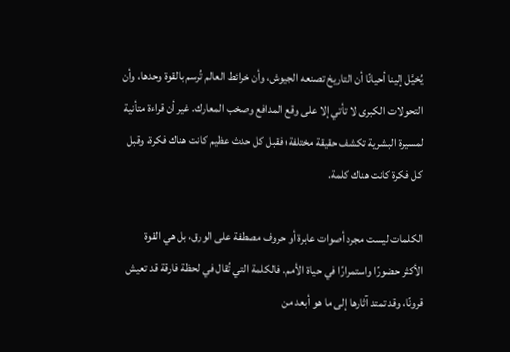يُخيَّل إلينا أحيانًا أن التاريخ تصنعه الجيوش، وأن خرائط العالم تُرسم بالقوة وحدها، وأن التحولات الكبرى لا تأتي إلا على وقع المدافع وصخب المعارك. غير أن قراءة متأنية لمسيرة البشرية تكشف حقيقة مختلفة؛ فقبل كل حدث عظيم كانت هناك فكرة، وقبل كل فكرة كانت هناك كلمة.

الكلمات ليست مجرد أصوات عابرة أو حروف مصطفة على الورق، بل هي القوة الأكثر حضورًا واستمرارًا في حياة الأمم. فالكلمة التي تُقال في لحظة فارقة قد تعيش قرونًا، وقد تمتد آثارها إلى ما هو أبعد من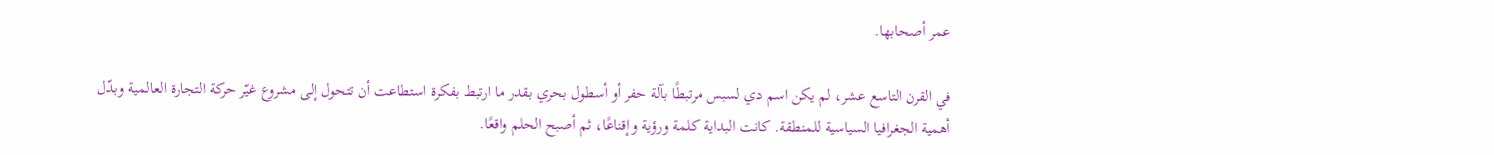عمر أصحابها.

في القرن التاسع عشر، لم يكن اسم دي لسبس مرتبطًا بآلة حفر أو أسطول بحري بقدر ما ارتبط بفكرة استطاعت أن تتحول إلى مشروع غيّر حركة التجارة العالمية وبدّل أهمية الجغرافيا السياسية للمنطقة. كانت البداية كلمة ورؤية وإقناعًا، ثم أصبح الحلم واقعًا.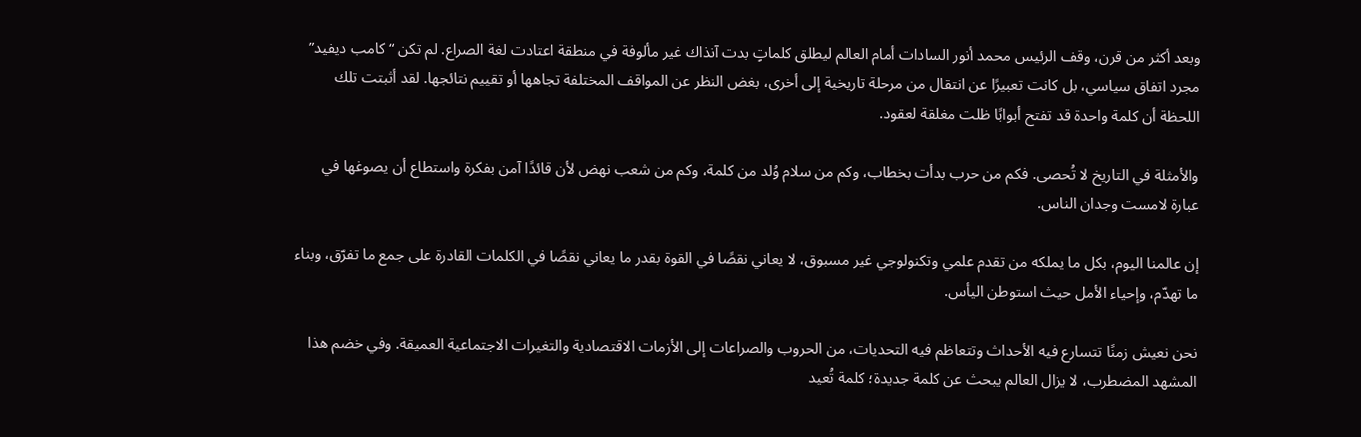وبعد أكثر من قرن، وقف الرئيس محمد أنور السادات أمام العالم ليطلق كلماتٍ بدت آنذاك غير مألوفة في منطقة اعتادت لغة الصراع. لم تكن “كامب ديفيد” مجرد اتفاق سياسي، بل كانت تعبيرًا عن انتقال من مرحلة تاريخية إلى أخرى، بغض النظر عن المواقف المختلفة تجاهها أو تقييم نتائجها. لقد أثبتت تلك اللحظة أن كلمة واحدة قد تفتح أبوابًا ظلت مغلقة لعقود.

والأمثلة في التاريخ لا تُحصى. فكم من حرب بدأت بخطاب، وكم من سلام وُلد من كلمة، وكم من شعب نهض لأن قائدًا آمن بفكرة واستطاع أن يصوغها في عبارة لامست وجدان الناس.

إن عالمنا اليوم، بكل ما يملكه من تقدم علمي وتكنولوجي غير مسبوق، لا يعاني نقصًا في القوة بقدر ما يعاني نقصًا في الكلمات القادرة على جمع ما تفرّق، وبناء ما تهدّم، وإحياء الأمل حيث استوطن اليأس.

نحن نعيش زمنًا تتسارع فيه الأحداث وتتعاظم فيه التحديات، من الحروب والصراعات إلى الأزمات الاقتصادية والتغيرات الاجتماعية العميقة. وفي خضم هذا المشهد المضطرب، لا يزال العالم يبحث عن كلمة جديدة؛ كلمة تُعيد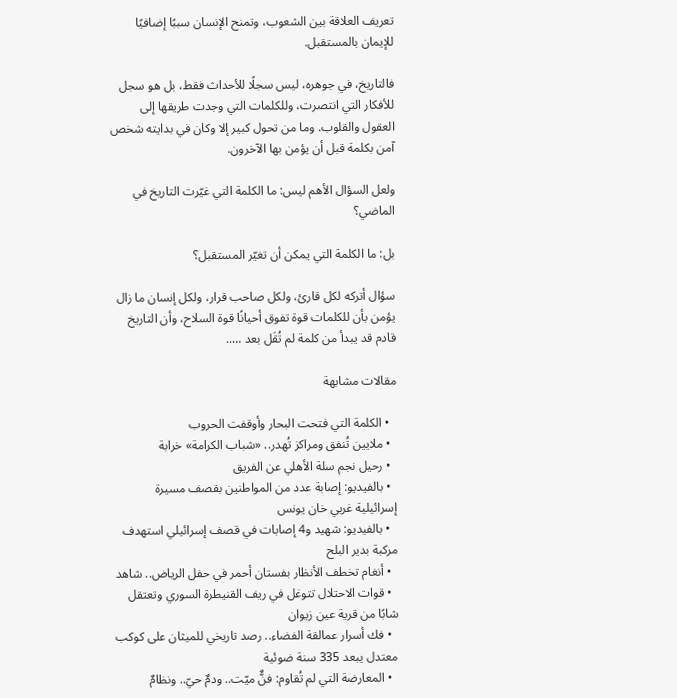تعريف العلاقة بين الشعوب، وتمنح الإنسان سببًا إضافيًا للإيمان بالمستقبل.

فالتاريخ، في جوهره، ليس سجلًا للأحداث فقط، بل هو سجل للأفكار التي انتصرت، وللكلمات التي وجدت طريقها إلى العقول والقلوب. وما من تحول كبير إلا وكان في بدايته شخص آمن بكلمة قبل أن يؤمن بها الآخرون.

ولعل السؤال الأهم ليس: ما الكلمة التي غيّرت التاريخ في الماضي؟

بل: ما الكلمة التي يمكن أن تغيّر المستقبل؟

سؤال أتركه لكل قارئ، ولكل صاحب قرار، ولكل إنسان ما زال يؤمن بأن للكلمات قوة تفوق أحيانًا قوة السلاح، وأن التاريخ
قادم قد يبدأ من كلمة لم تُقَل بعد …..

مقالات مشابهة

  • الكلمة التي فتحت البحار وأوقفت الحروب
  • ملايين تُنفق ومراكز تُهدر.. «شباب الكرامة» خرابة
  • رحيل نجم سلة الأهلي عن الفريق
  • بالفيديو: إصابة عدد من المواطنين بقصف مسيرة إسرائيلية غربي خان يونس
  • بالفيديو: شهيد و4 إصابات في قصف إسرائيلي استهدف مركبة بدير البلح
  • أنغام تخطف الأنظار بفستان أحمر في حفل الرياض.. شاهد
  • قوات الاحتلال تتوغل في ريف القنيطرة السوري وتعتقل شابًا من قرية عين زيوان
  • فك أسرار عمالقة الفضاء.. رصد تاريخي للميثان على كوكب معتدل يبعد 335 سنة ضوئية
  • المعارضة التي لم تُقاوم: فنٌّ ميّت.. ودمٌ حيّ.. ونظامٌ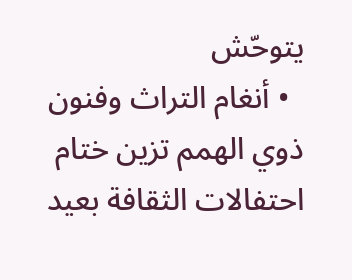يتوحّش
  • أنغام التراث وفنون ذوي الهمم تزين ختام احتفالات الثقافة بعيد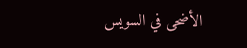الأضحى في السويس